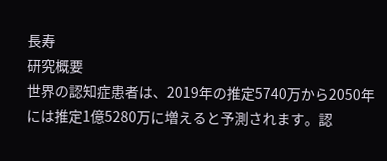長寿
研究概要
世界の認知症患者は、2019年の推定5740万から2050年には推定1億5280万に増えると予測されます。認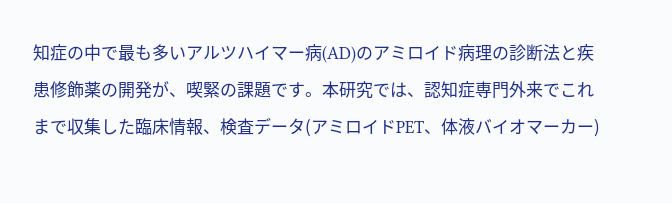知症の中で最も多いアルツハイマー病(AD)のアミロイド病理の診断法と疾患修飾薬の開発が、喫緊の課題です。本研究では、認知症専門外来でこれまで収集した臨床情報、検査データ(アミロイドPET、体液バイオマーカー)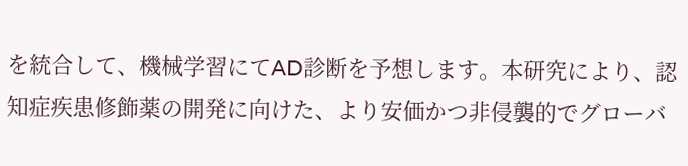を統合して、機械学習にてAD診断を予想します。本研究により、認知症疾患修飾薬の開発に向けた、より安価かつ非侵襲的でグローバ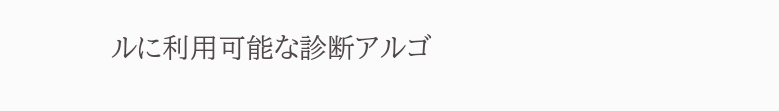ルに利用可能な診断アルゴ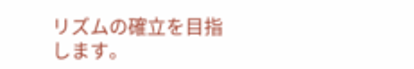リズムの確立を目指します。